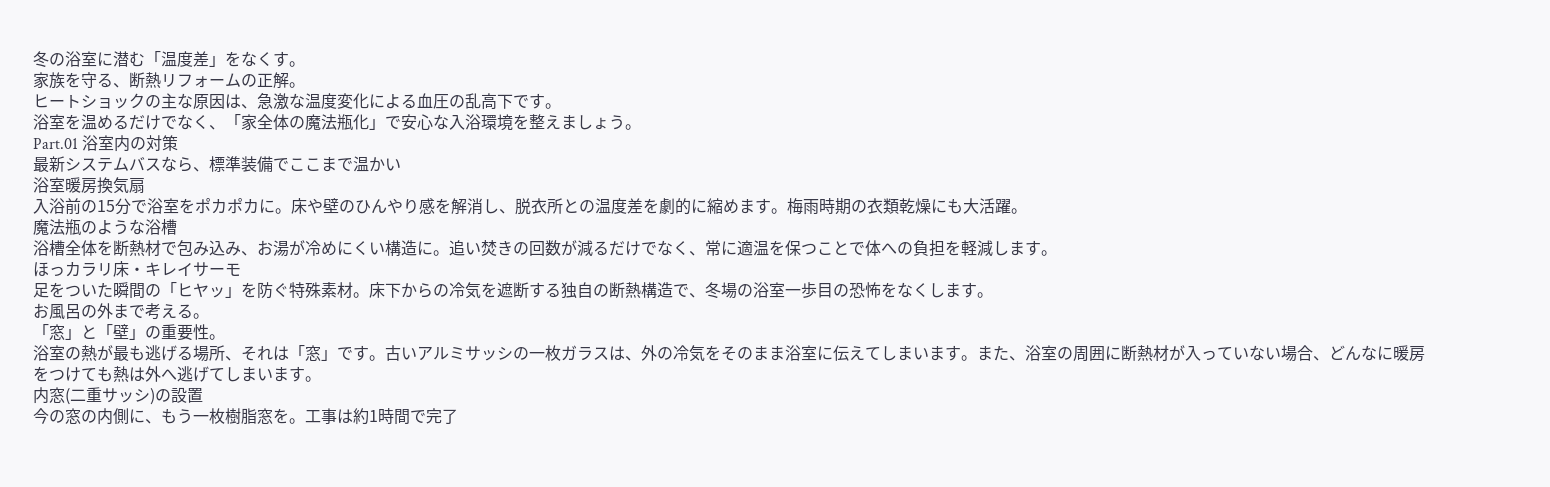冬の浴室に潜む「温度差」をなくす。
家族を守る、断熱リフォームの正解。
ヒートショックの主な原因は、急激な温度変化による血圧の乱高下です。
浴室を温めるだけでなく、「家全体の魔法瓶化」で安心な入浴環境を整えましょう。
Part.01 浴室内の対策
最新システムバスなら、標準装備でここまで温かい
浴室暖房換気扇
入浴前の15分で浴室をポカポカに。床や壁のひんやり感を解消し、脱衣所との温度差を劇的に縮めます。梅雨時期の衣類乾燥にも大活躍。
魔法瓶のような浴槽
浴槽全体を断熱材で包み込み、お湯が冷めにくい構造に。追い焚きの回数が減るだけでなく、常に適温を保つことで体への負担を軽減します。
ほっカラリ床・キレイサーモ
足をついた瞬間の「ヒヤッ」を防ぐ特殊素材。床下からの冷気を遮断する独自の断熱構造で、冬場の浴室一歩目の恐怖をなくします。
お風呂の外まで考える。
「窓」と「壁」の重要性。
浴室の熱が最も逃げる場所、それは「窓」です。古いアルミサッシの一枚ガラスは、外の冷気をそのまま浴室に伝えてしまいます。また、浴室の周囲に断熱材が入っていない場合、どんなに暖房をつけても熱は外へ逃げてしまいます。
内窓(二重サッシ)の設置
今の窓の内側に、もう一枚樹脂窓を。工事は約1時間で完了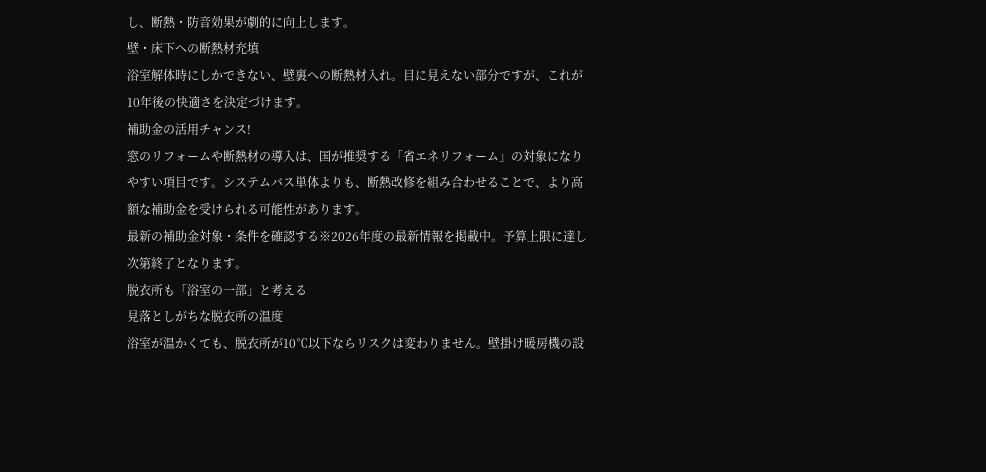し、断熱・防音効果が劇的に向上します。
壁・床下への断熱材充填
浴室解体時にしかできない、壁裏への断熱材入れ。目に見えない部分ですが、これが10年後の快適さを決定づけます。
補助金の活用チャンス!
窓のリフォームや断熱材の導入は、国が推奨する「省エネリフォーム」の対象になりやすい項目です。システムバス単体よりも、断熱改修を組み合わせることで、より高額な補助金を受けられる可能性があります。
最新の補助金対象・条件を確認する※2026年度の最新情報を掲載中。予算上限に達し次第終了となります。
脱衣所も「浴室の一部」と考える
見落としがちな脱衣所の温度
浴室が温かくても、脱衣所が10℃以下ならリスクは変わりません。壁掛け暖房機の設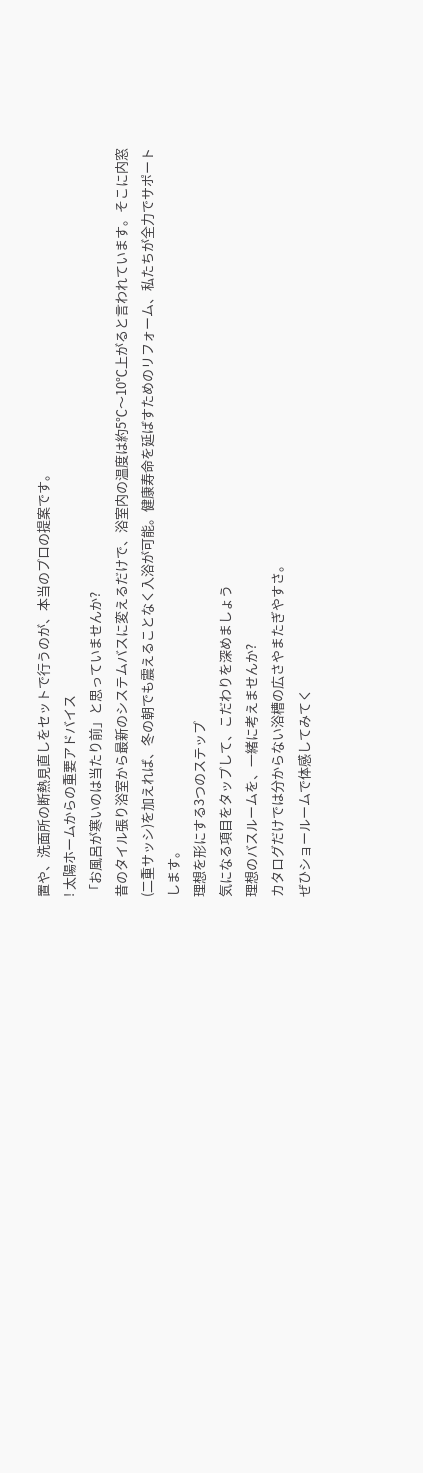置や、洗面所の断熱見直しをセットで行うのが、本当のプロの提案です。
! 太陽ホームからの重要アドバイス
「お風呂が寒いのは当たり前」と思っていませんか?
昔のタイル張り浴室から最新のシステムバスに変えるだけで、浴室内の温度は約5℃〜10℃上がると言われています。そこに内窓(二重サッシ)を加えれば、冬の朝でも震えることなく入浴が可能。健康寿命を延ばすためのリフォーム、私たちが全力でサポートします。
理想を形にする3つのステップ
気になる項目をタップして、こだわりを深めましょう
理想のバスルームを、一緒に考えませんか?
カタログだけでは分からない浴槽の広さやまたぎやすさ。
ぜひショールームで体感してみてく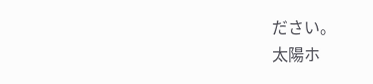ださい。
太陽ホ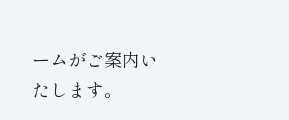ームがご案内いたします。